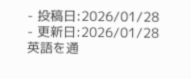- 投稿日:2026/01/28
- 更新日:2026/01/28
英語を通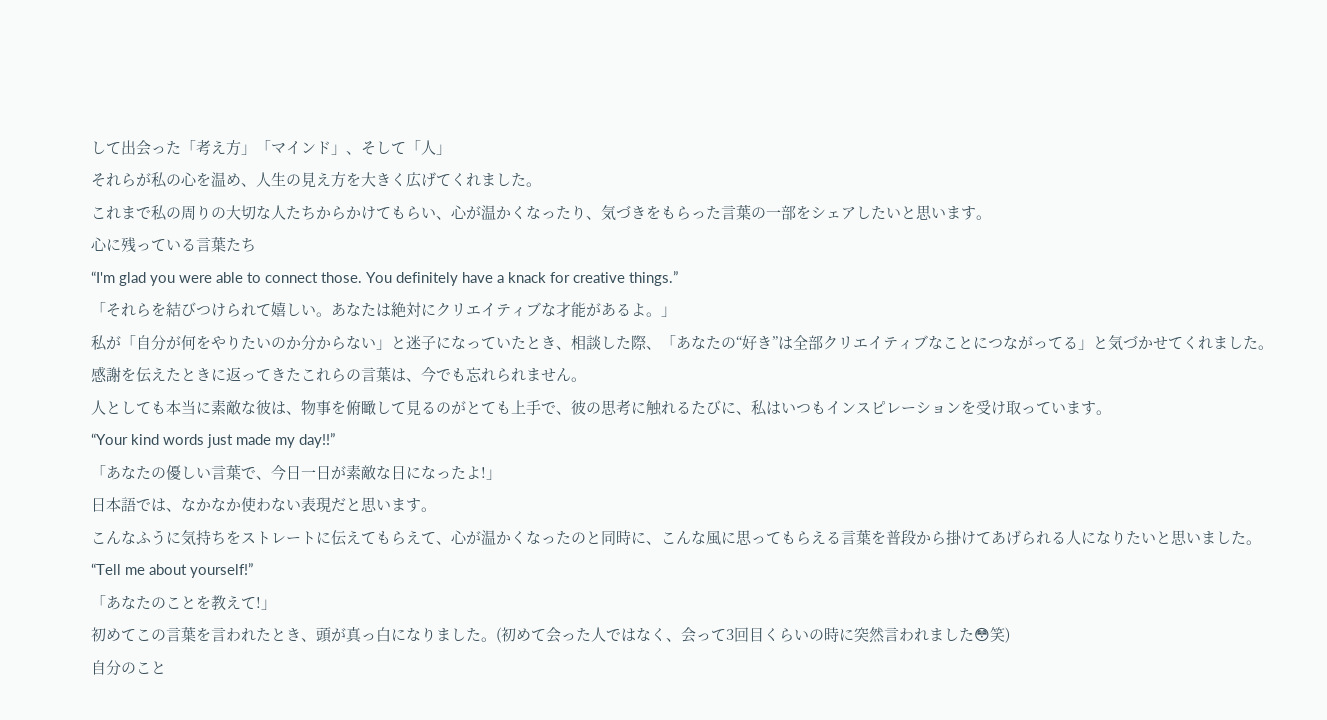して出会った「考え方」「マインド」、そして「人」
それらが私の心を温め、人生の見え方を大きく広げてくれました。
これまで私の周りの大切な人たちからかけてもらい、心が温かくなったり、気づきをもらった言葉の一部をシェアしたいと思います。
心に残っている言葉たち
“I'm glad you were able to connect those. You definitely have a knack for creative things.”
「それらを結びつけられて嬉しい。あなたは絶対にクリエイティブな才能があるよ。」
私が「自分が何をやりたいのか分からない」と迷子になっていたとき、相談した際、「あなたの“好き”は全部クリエイティブなことにつながってる」と気づかせてくれました。
感謝を伝えたときに返ってきたこれらの言葉は、今でも忘れられません。
人としても本当に素敵な彼は、物事を俯瞰して見るのがとても上手で、彼の思考に触れるたびに、私はいつもインスピレーションを受け取っています。
“Your kind words just made my day!!”
「あなたの優しい言葉で、今日一日が素敵な日になったよ!」
日本語では、なかなか使わない表現だと思います。
こんなふうに気持ちをストレートに伝えてもらえて、心が温かくなったのと同時に、こんな風に思ってもらえる言葉を普段から掛けてあげられる人になりたいと思いました。
“Tell me about yourself!”
「あなたのことを教えて!」
初めてこの言葉を言われたとき、頭が真っ白になりました。(初めて会った人ではなく、会って3回目くらいの時に突然言われました😳笑)
自分のこと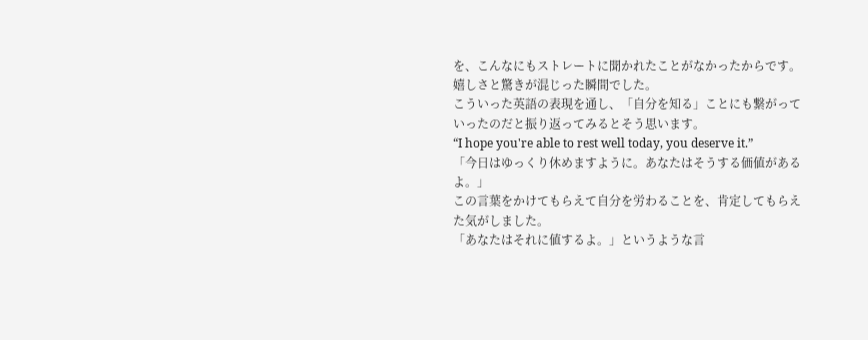を、こんなにもストレートに聞かれたことがなかったからです。
嬉しさと驚きが混じった瞬間でした。
こういった英語の表現を通し、「自分を知る」ことにも繋がっていったのだと振り返ってみるとそう思います。
“I hope you're able to rest well today, you deserve it.”
「今日はゆっくり休めますように。あなたはそうする価値があるよ。」
この言葉をかけてもらえて自分を労わることを、肯定してもらえた気がしました。
「あなたはそれに値するよ。」というような言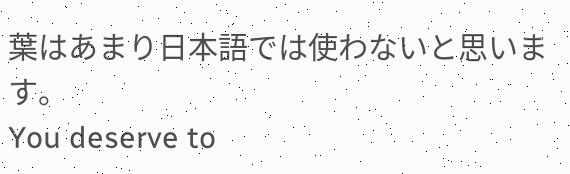葉はあまり日本語では使わないと思います。
You deserve to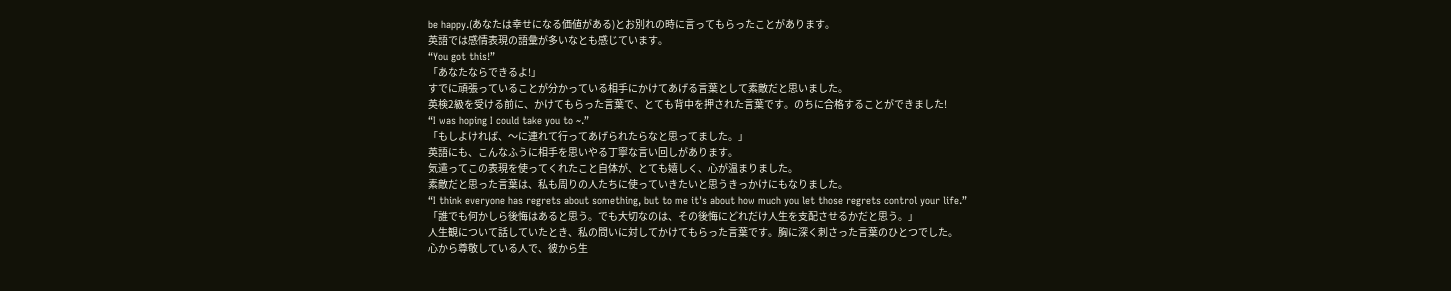be happy.(あなたは幸せになる価値がある)とお別れの時に言ってもらったことがあります。
英語では感情表現の語彙が多いなとも感じています。
“You got this!”
「あなたならできるよ!」
すでに頑張っていることが分かっている相手にかけてあげる言葉として素敵だと思いました。
英検2級を受ける前に、かけてもらった言葉で、とても背中を押された言葉です。のちに合格することができました!
“I was hoping I could take you to ~.”
「もしよければ、〜に連れて行ってあげられたらなと思ってました。」
英語にも、こんなふうに相手を思いやる丁寧な言い回しがあります。
気遣ってこの表現を使ってくれたこと自体が、とても嬉しく、心が温まりました。
素敵だと思った言葉は、私も周りの人たちに使っていきたいと思うきっかけにもなりました。
“I think everyone has regrets about something, but to me it's about how much you let those regrets control your life.”
「誰でも何かしら後悔はあると思う。でも大切なのは、その後悔にどれだけ人生を支配させるかだと思う。」
人生観について話していたとき、私の問いに対してかけてもらった言葉です。胸に深く刺さった言葉のひとつでした。
心から尊敬している人で、彼から生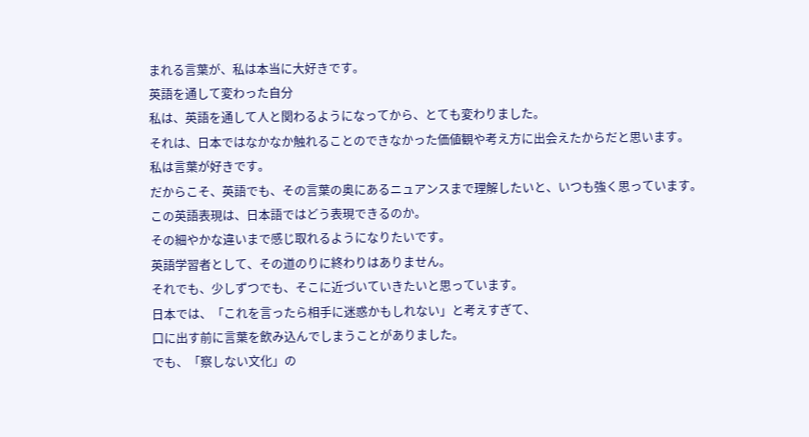まれる言葉が、私は本当に大好きです。
英語を通して変わった自分
私は、英語を通して人と関わるようになってから、とても変わりました。
それは、日本ではなかなか触れることのできなかった価値観や考え方に出会えたからだと思います。
私は言葉が好きです。
だからこそ、英語でも、その言葉の奥にあるニュアンスまで理解したいと、いつも強く思っています。
この英語表現は、日本語ではどう表現できるのか。
その細やかな違いまで感じ取れるようになりたいです。
英語学習者として、その道のりに終わりはありません。
それでも、少しずつでも、そこに近づいていきたいと思っています。
日本では、「これを言ったら相手に迷惑かもしれない」と考えすぎて、
口に出す前に言葉を飲み込んでしまうことがありました。
でも、「察しない文化」の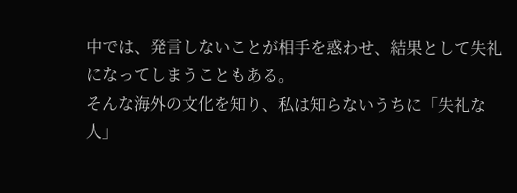中では、発言しないことが相手を惑わせ、結果として失礼になってしまうこともある。
そんな海外の文化を知り、私は知らないうちに「失礼な人」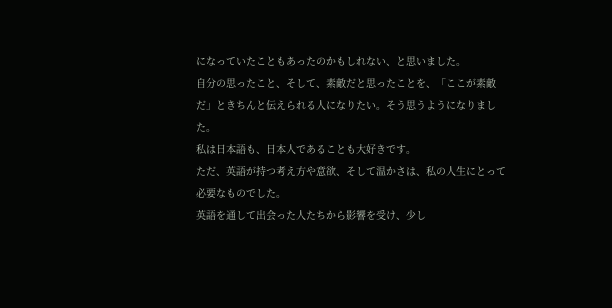になっていたこともあったのかもしれない、と思いました。
自分の思ったこと、そして、素敵だと思ったことを、「ここが素敵だ」ときちんと伝えられる人になりたい。そう思うようになりました。
私は日本語も、日本人であることも大好きです。
ただ、英語が持つ考え方や意欲、そして温かさは、私の人生にとって必要なものでした。
英語を通して出会った人たちから影響を受け、少し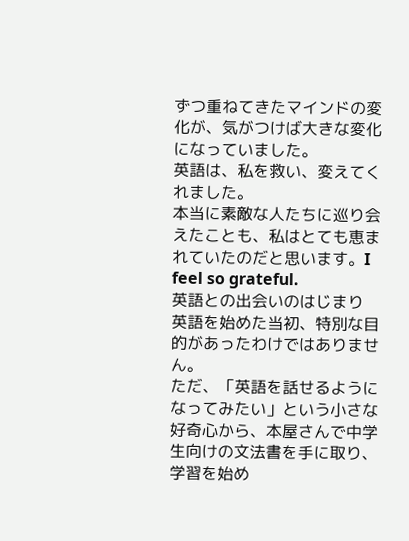ずつ重ねてきたマインドの変化が、気がつけば大きな変化になっていました。
英語は、私を救い、変えてくれました。
本当に素敵な人たちに巡り会えたことも、私はとても恵まれていたのだと思います。I feel so grateful.
英語との出会いのはじまり
英語を始めた当初、特別な目的があったわけではありません。
ただ、「英語を話せるようになってみたい」という小さな好奇心から、本屋さんで中学生向けの文法書を手に取り、学習を始め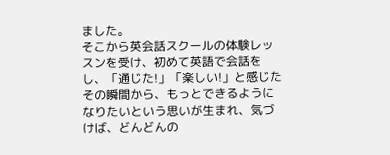ました。
そこから英会話スクールの体験レッスンを受け、初めて英語で会話をし、「通じた!」「楽しい!」と感じたその瞬間から、もっとできるようになりたいという思いが生まれ、気づけば、どんどんの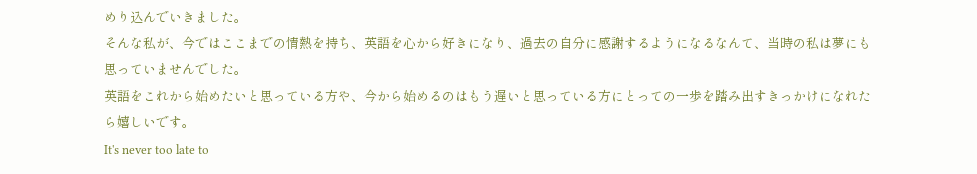めり込んでいきました。
そんな私が、今ではここまでの情熱を持ち、英語を心から好きになり、過去の自分に感謝するようになるなんて、当時の私は夢にも思っていませんでした。
英語をこれから始めたいと思っている方や、今から始めるのはもう遅いと思っている方にとっての一歩を踏み出すきっかけになれたら嬉しいです。
It's never too late to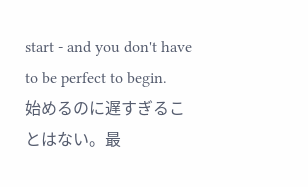start - and you don't have to be perfect to begin.
始めるのに遅すぎることはない。最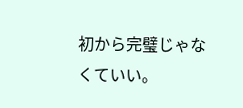初から完璧じゃなくていい。